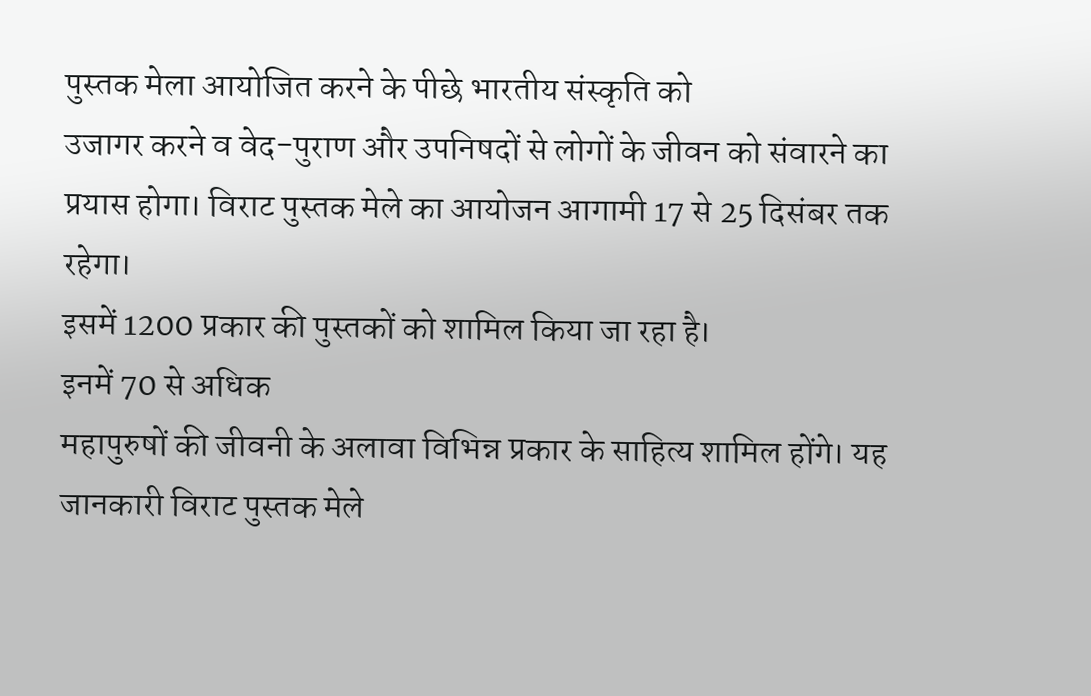पुस्तक मेला आयोजित करने के पीछे भारतीय संस्कृति को
उजागर करने व वेद-पुराण और उपनिषदों से लोगों के जीवन को संवारने का
प्रयास होगा। विराट पुस्तक मेले का आयोजन आगामी 17 से 25 दिसंबर तक रहेगा।
इसमें 1200 प्रकार की पुस्तकों को शामिल किया जा रहा है।
इनमें 70 से अधिक
महापुरुषों की जीवनी के अलावा विभिन्न प्रकार के साहित्य शामिल होंगे। यह
जानकारी विराट पुस्तक मेले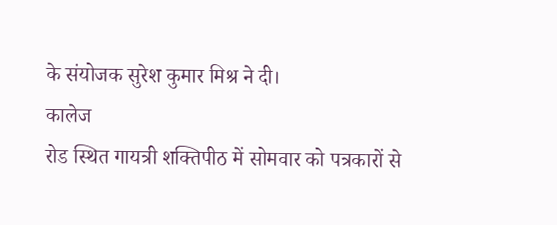के संयोजक सुरेश कुमार मिश्र ने दी।
कालेज
रोड स्थित गायत्री शक्तिपीठ में सोमवार को पत्रकारों से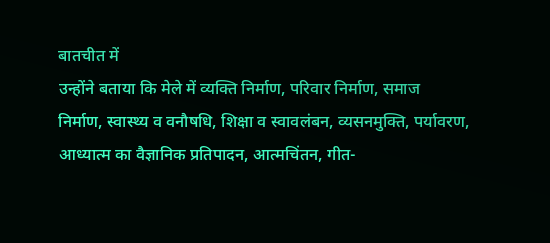बातचीत में
उन्होंने बताया कि मेले में व्यक्ति निर्माण, परिवार निर्माण, समाज
निर्माण, स्वास्थ्य व वनौषधि, शिक्षा व स्वावलंबन, व्यसनमुक्ति, पर्यावरण,
आध्यात्म का वैज्ञानिक प्रतिपादन, आत्मचिंतन, गीत-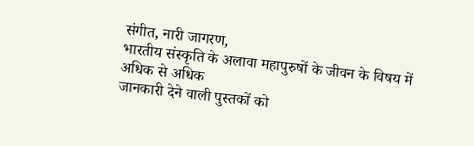संगीत, नारी जागरण,
भारतीय संस्कृति के अलावा महापुरुषों के जीवन के विषय में अधिक से अधिक
जानकारी देने वाली पुस्तकों को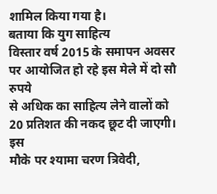शामिल किया गया है।
बताया कि युग साहित्य
विस्तार वर्ष 2015 के समापन अवसर पर आयोजित हो रहे इस मेले में दो सौ रुपये
से अधिक का साहित्य लेने वालों को 20 प्रतिशत की नकद छूट दी जाएगी। इस
मौके पर श्यामा चरण त्रिवेदी,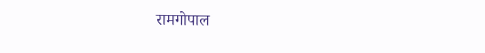रामगोपाल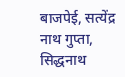बाजपेई, सत्येंद्र नाथ गुप्ता,
सिद्धनाथ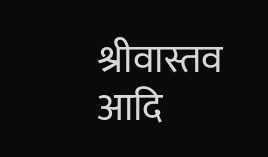श्रीवास्तव आदि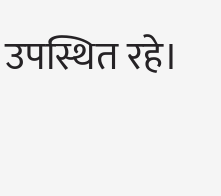उपस्थित रहे।